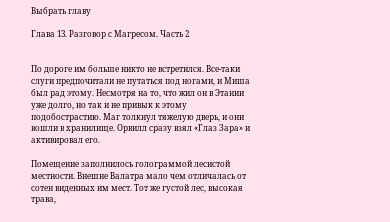Выбрать главу

Глава 13. Разговор с Магресом. Часть 2


По дороге им больше никто не встретился. Все-таки слуги предпочитали не путаться под ногами, и Миша был рад этому. Несмотря на то, что жил он в Этании уже долго, но так и не привык к этому подобострастию. Маг толкнул тяжелую дверь, и они вошли в хранилище. Орвилл сразу взял «Глаз Зара» и активировал его.

Помещение заполнилось голограммой лесистой местности. Внешне Валатра мало чем отличалась от сотен виденных им мест. Тот же густой лес, высокая трава,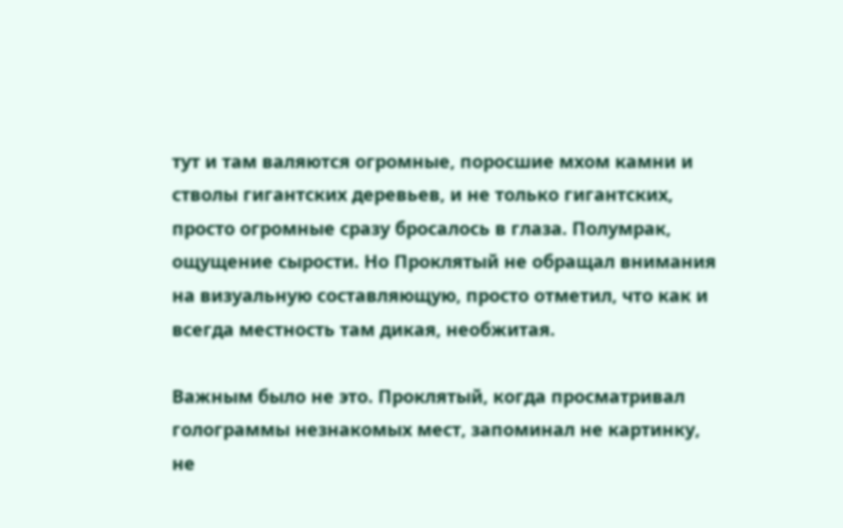тут и там валяются огромные, поросшие мхом камни и стволы гигантских деревьев, и не только гигантских, просто огромные сразу бросалось в глаза. Полумрак, ощущение сырости. Но Проклятый не обращал внимания на визуальную составляющую, просто отметил, что как и всегда местность там дикая, необжитая.

Важным было не это. Проклятый, когда просматривал голограммы незнакомых мест, запоминал не картинку, не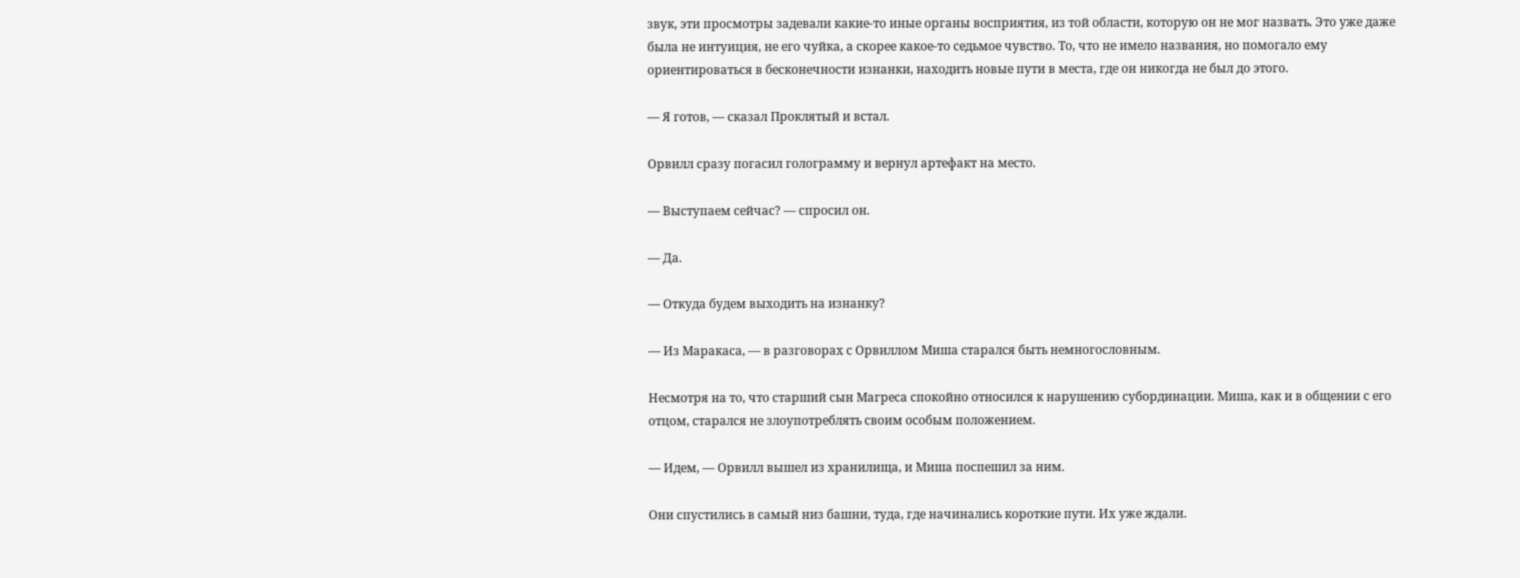звук, эти просмотры задевали какие-то иные органы восприятия, из той области, которую он не мог назвать. Это уже даже была не интуиция, не его чуйка, а скорее какое-то седьмое чувство. То, что не имело названия, но помогало ему ориентироваться в бесконечности изнанки, находить новые пути в места, где он никогда не был до этого.

— Я готов, — сказал Проклятый и встал.

Орвилл сразу погасил голограмму и вернул артефакт на место.

— Выступаем сейчас? — спросил он.

— Да.

— Откуда будем выходить на изнанку?

— Из Маракаса, — в разговорах с Орвиллом Миша старался быть немногословным.

Несмотря на то, что старший сын Магреса спокойно относился к нарушению субординации. Миша, как и в общении с его отцом, старался не злоупотреблять своим особым положением.

— Идем, — Орвилл вышел из хранилища, и Миша поспешил за ним.

Они спустились в самый низ башни, туда, где начинались короткие пути. Их уже ждали.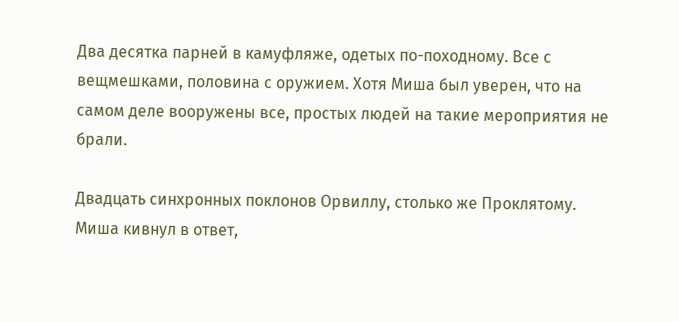Два десятка парней в камуфляже, одетых по-походному. Все с вещмешками, половина с оружием. Хотя Миша был уверен, что на самом деле вооружены все, простых людей на такие мероприятия не брали.

Двадцать синхронных поклонов Орвиллу, столько же Проклятому. Миша кивнул в ответ,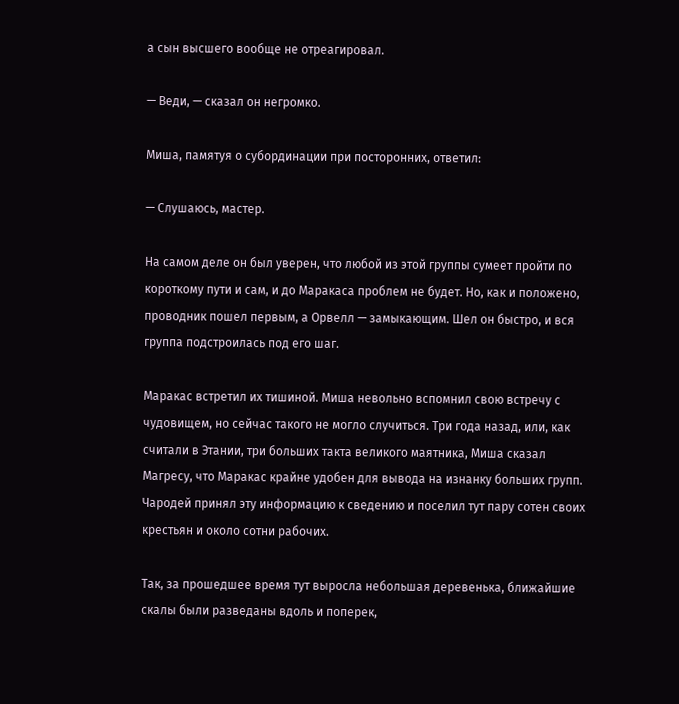а сын высшего вообще не отреагировал.

— Веди, — сказал он негромко.

Миша, памятуя о субординации при посторонних, ответил:

— Слушаюсь, мастер.

На самом деле он был уверен, что любой из этой группы сумеет пройти по короткому пути и сам, и до Маракаса проблем не будет. Но, как и положено, проводник пошел первым, а Орвелл — замыкающим. Шел он быстро, и вся группа подстроилась под его шаг.

Маракас встретил их тишиной. Миша невольно вспомнил свою встречу с чудовищем, но сейчас такого не могло случиться. Три года назад, или, как считали в Этании, три больших такта великого маятника, Миша сказал Магресу, что Маракас крайне удобен для вывода на изнанку больших групп. Чародей принял эту информацию к сведению и поселил тут пару сотен своих крестьян и около сотни рабочих.

Так, за прошедшее время тут выросла небольшая деревенька, ближайшие скалы были разведаны вдоль и поперек,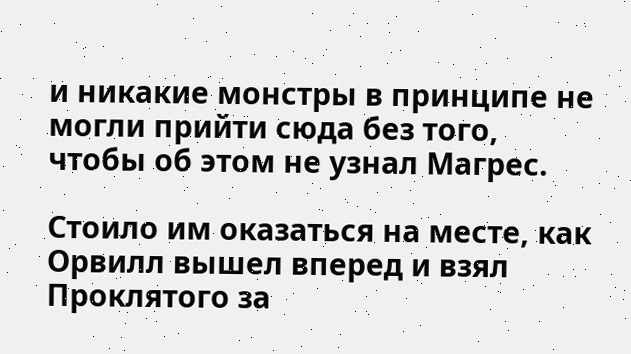и никакие монстры в принципе не могли прийти сюда без того, чтобы об этом не узнал Магрес.

Стоило им оказаться на месте, как Орвилл вышел вперед и взял Проклятого за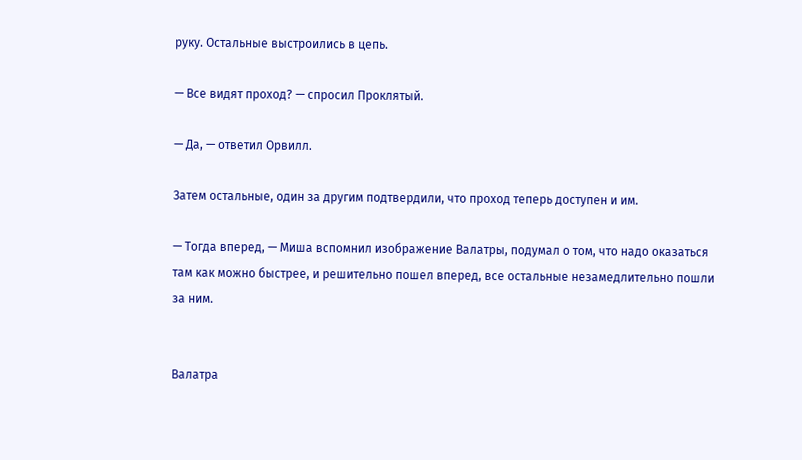руку. Остальные выстроились в цепь.

— Все видят проход? — спросил Проклятый.

— Да, — ответил Орвилл.

Затем остальные, один за другим подтвердили, что проход теперь доступен и им.

— Тогда вперед, — Миша вспомнил изображение Валатры, подумал о том, что надо оказаться там как можно быстрее, и решительно пошел вперед, все остальные незамедлительно пошли за ним.


Валатра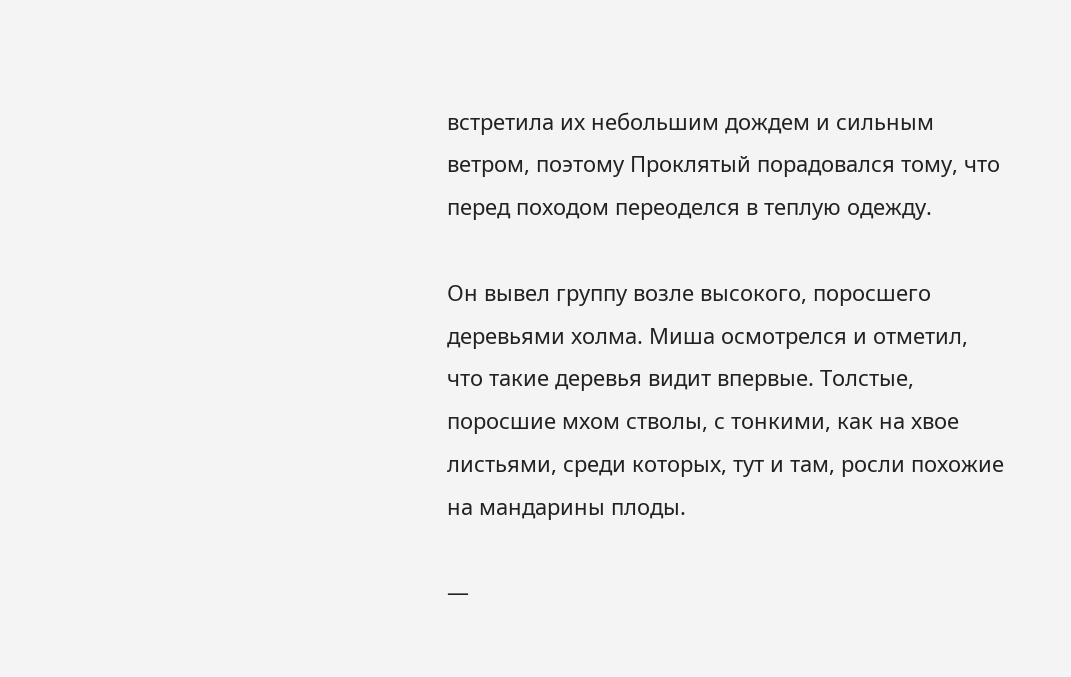встретила их небольшим дождем и сильным ветром, поэтому Проклятый порадовался тому, что перед походом переоделся в теплую одежду.

Он вывел группу возле высокого, поросшего деревьями холма. Миша осмотрелся и отметил, что такие деревья видит впервые. Толстые, поросшие мхом стволы, с тонкими, как на хвое листьями, среди которых, тут и там, росли похожие на мандарины плоды.

—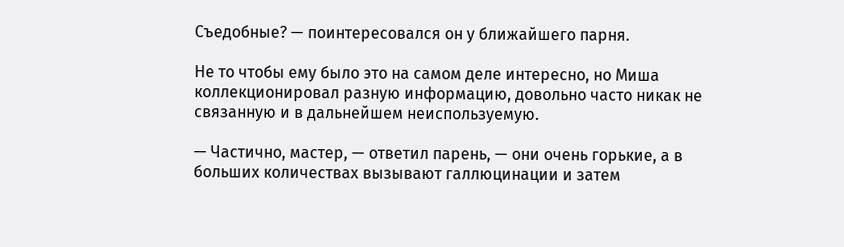Съедобные? — поинтересовался он у ближайшего парня.

Не то чтобы ему было это на самом деле интересно, но Миша коллекционировал разную информацию, довольно часто никак не связанную и в дальнейшем неиспользуемую.

— Частично, мастер, — ответил парень, — они очень горькие, а в больших количествах вызывают галлюцинации и затем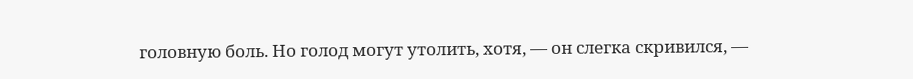головную боль. Но голод могут утолить, хотя, — он слегка скривился, —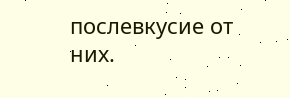послевкусие от них.